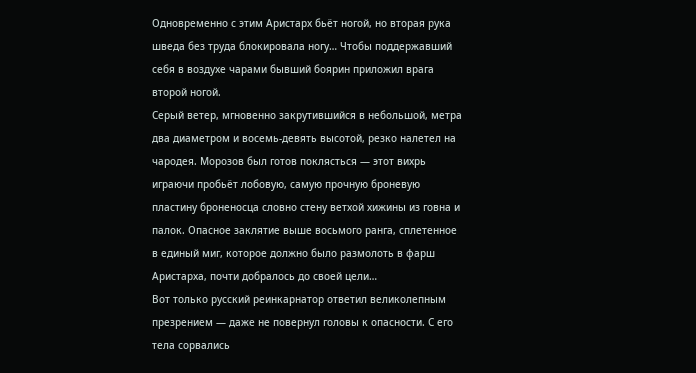Одновременно с этим Аристарх бьёт ногой, но вторая рука шведа без труда блокировала ногу… Чтобы поддержавший себя в воздухе чарами бывший боярин приложил врага второй ногой.
Серый ветер, мгновенно закрутившийся в небольшой, метра два диаметром и восемь-девять высотой, резко налетел на чародея. Морозов был готов поклясться — этот вихрь играючи пробьёт лобовую, самую прочную броневую пластину броненосца словно стену ветхой хижины из говна и палок. Опасное заклятие выше восьмого ранга, сплетенное в единый миг, которое должно было размолоть в фарш Аристарха, почти добралось до своей цели…
Вот только русский реинкарнатор ответил великолепным презрением — даже не повернул головы к опасности. С его тела сорвались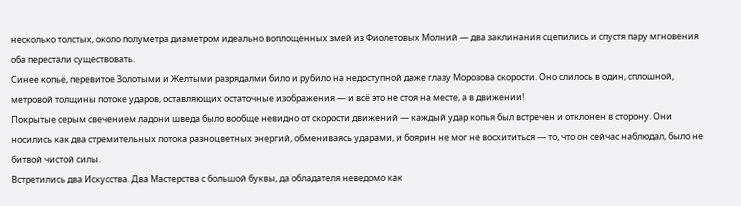несколько толстых, около полуметра диаметром идеально воплощенных змей из Фиолетовых Молний — два заклинания сцепились и спустя пару мгновения оба перестали существовать.
Синее копьё, перевитое Золотыми и Желтыми разрядалми било и рубило на недоступной даже глазу Морозова скорости. Оно слилось в один, сплошной, метровой толщины потоке ударов, оставляющих остаточные изображения — и всё это не стоя на месте, а в движении!
Покрытые серым свечением ладони шведа было вообще невидно от скорости движений — каждый удар копья был встречен и отклонен в сторону. Они носились как два стремительных потока разноцветных энергий, обмениваясь ударами, и боярин не мог не восхититься — то, что он сейчас наблюдал, было не битвой чистой силы.
Встретились два Искусства. Два Мастерства с большой буквы, да обладателя неведомо как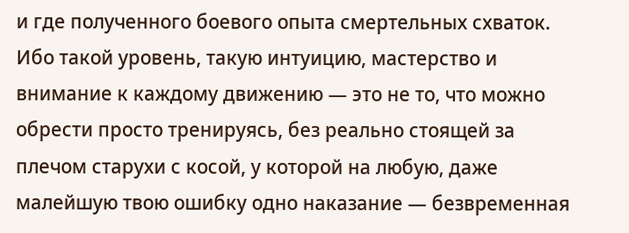и где полученного боевого опыта смертельных схваток. Ибо такой уровень, такую интуицию, мастерство и внимание к каждому движению — это не то, что можно обрести просто тренируясь, без реально стоящей за плечом старухи с косой, у которой на любую, даже малейшую твою ошибку одно наказание — безвременная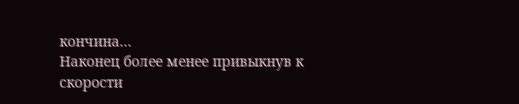кончина…
Наконец более менее привыкнув к скорости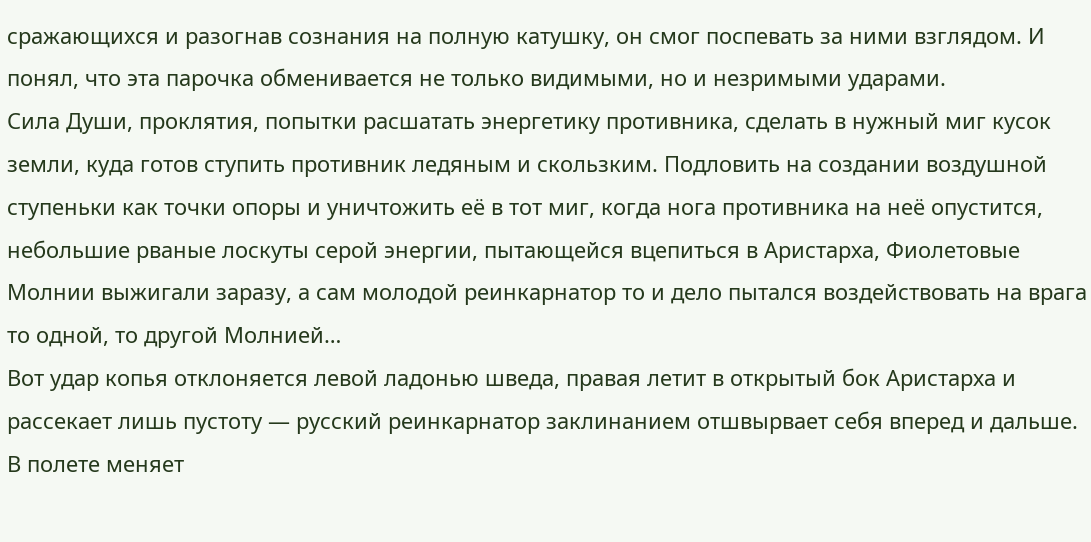сражающихся и разогнав сознания на полную катушку, он смог поспевать за ними взглядом. И понял, что эта парочка обменивается не только видимыми, но и незримыми ударами.
Сила Души, проклятия, попытки расшатать энергетику противника, сделать в нужный миг кусок земли, куда готов ступить противник ледяным и скользким. Подловить на создании воздушной ступеньки как точки опоры и уничтожить её в тот миг, когда нога противника на неё опустится, небольшие рваные лоскуты серой энергии, пытающейся вцепиться в Аристарха, Фиолетовые Молнии выжигали заразу, а сам молодой реинкарнатор то и дело пытался воздействовать на врага то одной, то другой Молнией…
Вот удар копья отклоняется левой ладонью шведа, правая летит в открытый бок Аристарха и рассекает лишь пустоту — русский реинкарнатор заклинанием отшвырвает себя вперед и дальше. В полете меняет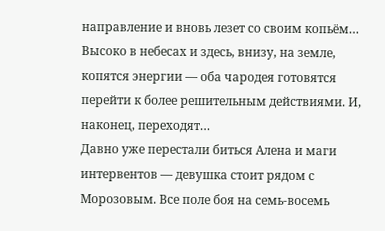направление и вновь лезет со своим копьём…
Высоко в небесах и здесь, внизу, на земле, копятся энергии — оба чародея готовятся перейти к более решительным действиями. И, наконец, переходят…
Давно уже перестали биться Алена и маги интервентов — девушка стоит рядом с Морозовым. Все поле боя на семь-восемь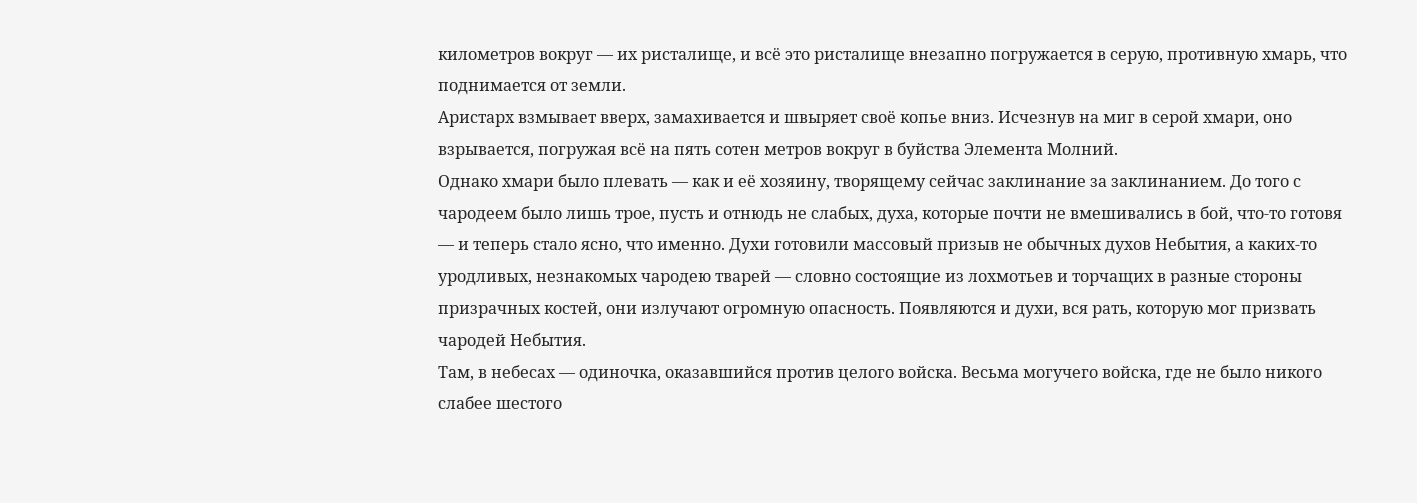километров вокруг — их ристалище, и всё это ристалище внезапно погружается в серую, противную хмарь, что поднимается от земли.
Аристарх взмывает вверх, замахивается и швыряет своё копье вниз. Исчезнув на миг в серой хмари, оно взрывается, погружая всё на пять сотен метров вокруг в буйства Элемента Молний.
Однако хмари было плевать — как и её хозяину, творящему сейчас заклинание за заклинанием. До того с чародеем было лишь трое, пусть и отнюдь не слабых, духа, которые почти не вмешивались в бой, что-то готовя — и теперь стало ясно, что именно. Духи готовили массовый призыв не обычных духов Небытия, а каких-то уродливых, незнакомых чародею тварей — словно состоящие из лохмотьев и торчащих в разные стороны призрачных костей, они излучают огромную опасность. Появляются и духи, вся рать, которую мог призвать чародей Небытия.
Там, в небесах — одиночка, оказавшийся против целого войска. Весьма могучего войска, где не было никого слабее шестого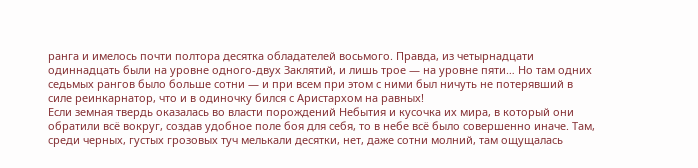ранга и имелось почти полтора десятка обладателей восьмого. Правда, из четырнадцати одиннадцать были на уровне одного-двух Заклятий, и лишь трое — на уровне пяти… Но там одних седьмых рангов было больше сотни — и при всем при этом с ними был ничуть не потерявший в силе реинкарнатор, что и в одиночку бился с Аристархом на равных!
Если земная твердь оказалась во власти порождений Небытия и кусочка их мира, в который они обратили всё вокруг, создав удобное поле боя для себя, то в небе всё было совершенно иначе. Там, среди черных, густых грозовых туч мелькали десятки, нет, даже сотни молний, там ощущалась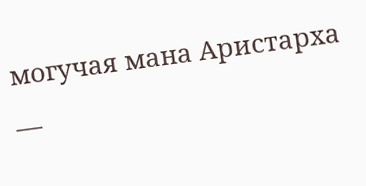могучая мана Аристарха —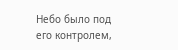Небо было под его контролем,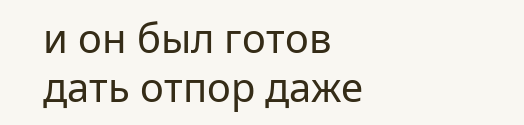и он был готов дать отпор даже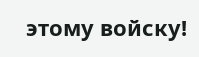этому войску!